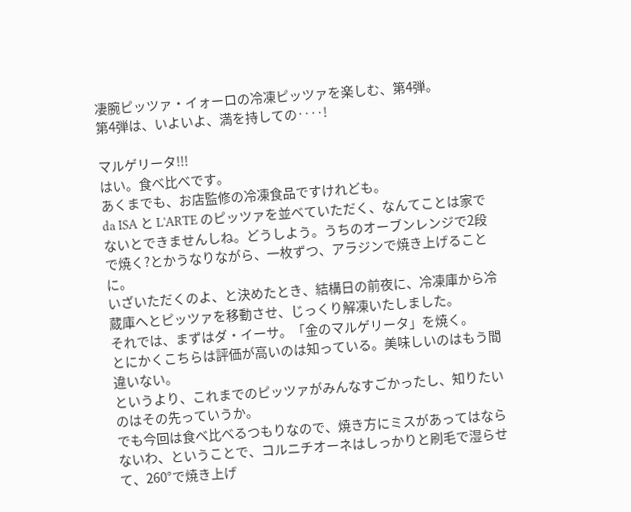凄腕ピッツァ・イォーロの冷凍ピッツァを楽しむ、第4弾。
第4弾は、いよいよ、満を持しての‥‥!

マルゲリータ!!!
はい。食べ比べです。
あくまでも、お店監修の冷凍食品ですけれども。
da ISA と L'ARTE のピッツァを並べていただく、なんてことは家でないとできませんしね。どうしよう。うちのオーブンレンジで2段で焼く?とかうなりながら、一枚ずつ、アラジンで焼き上げることに。
いざいただくのよ、と決めたとき、結構日の前夜に、冷凍庫から冷蔵庫へとピッツァを移動させ、じっくり解凍いたしました。
それでは、まずはダ・イーサ。「金のマルゲリータ」を焼く。
とにかくこちらは評価が高いのは知っている。美味しいのはもう間違いない。
というより、これまでのピッツァがみんなすごかったし、知りたいのはその先っていうか。
でも今回は食べ比べるつもりなので、焼き方にミスがあってはならないわ、ということで、コルニチオーネはしっかりと刷毛で湿らせて、260°で焼き上げ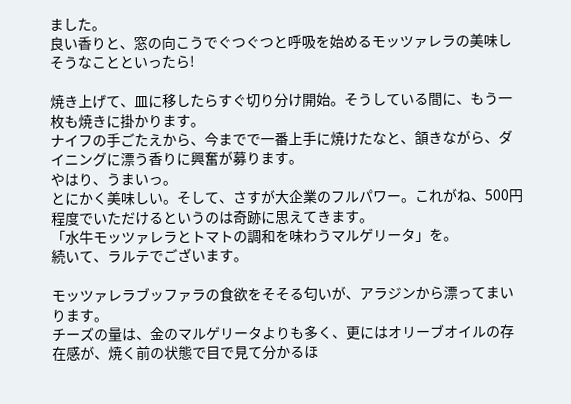ました。
良い香りと、窓の向こうでぐつぐつと呼吸を始めるモッツァレラの美味しそうなことといったら!

焼き上げて、皿に移したらすぐ切り分け開始。そうしている間に、もう一枚も焼きに掛かります。
ナイフの手ごたえから、今までで一番上手に焼けたなと、頷きながら、ダイニングに漂う香りに興奮が募ります。
やはり、うまいっ。
とにかく美味しい。そして、さすが大企業のフルパワー。これがね、500円程度でいただけるというのは奇跡に思えてきます。
「水牛モッツァレラとトマトの調和を味わうマルゲリータ」を。
続いて、ラルテでございます。

モッツァレラブッファラの食欲をそそる匂いが、アラジンから漂ってまいります。
チーズの量は、金のマルゲリータよりも多く、更にはオリーブオイルの存在感が、焼く前の状態で目で見て分かるほ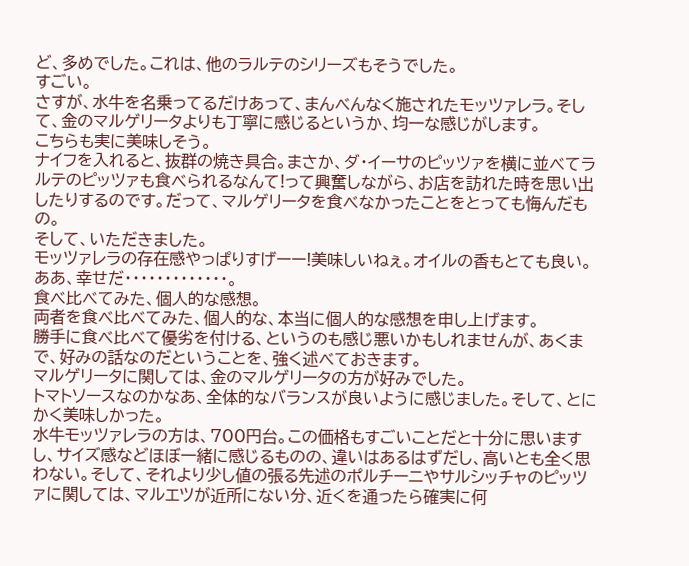ど、多めでした。これは、他のラルテのシリーズもそうでした。
すごい。
さすが、水牛を名乗ってるだけあって、まんべんなく施されたモッツァレラ。そして、金のマルゲリータよりも丁寧に感じるというか、均一な感じがします。
こちらも実に美味しそう。
ナイフを入れると、抜群の焼き具合。まさか、ダ・イーサのピッツァを横に並べてラルテのピッツァも食べられるなんて!って興奮しながら、お店を訪れた時を思い出したりするのです。だって、マルゲリータを食べなかったことをとっても悔んだもの。
そして、いただきました。
モッツァレラの存在感やっぱりすげーー!美味しいねぇ。オイルの香もとても良い。
ああ、幸せだ・・・・・・・・・・・・・。
食べ比べてみた、個人的な感想。
両者を食べ比べてみた、個人的な、本当に個人的な感想を申し上げます。
勝手に食べ比べて優劣を付ける、というのも感じ悪いかもしれませんが、あくまで、好みの話なのだということを、強く述べておきます。
マルゲリータに関しては、金のマルゲリータの方が好みでした。
トマトソースなのかなあ、全体的なバランスが良いように感じました。そして、とにかく美味しかった。
水牛モッツァレラの方は、700円台。この価格もすごいことだと十分に思いますし、サイズ感などほぼ一緒に感じるものの、違いはあるはずだし、高いとも全く思わない。そして、それより少し値の張る先述のポルチーニやサルシッチャのピッツァに関しては、マルエツが近所にない分、近くを通ったら確実に何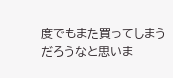度でもまた買ってしまうだろうなと思いま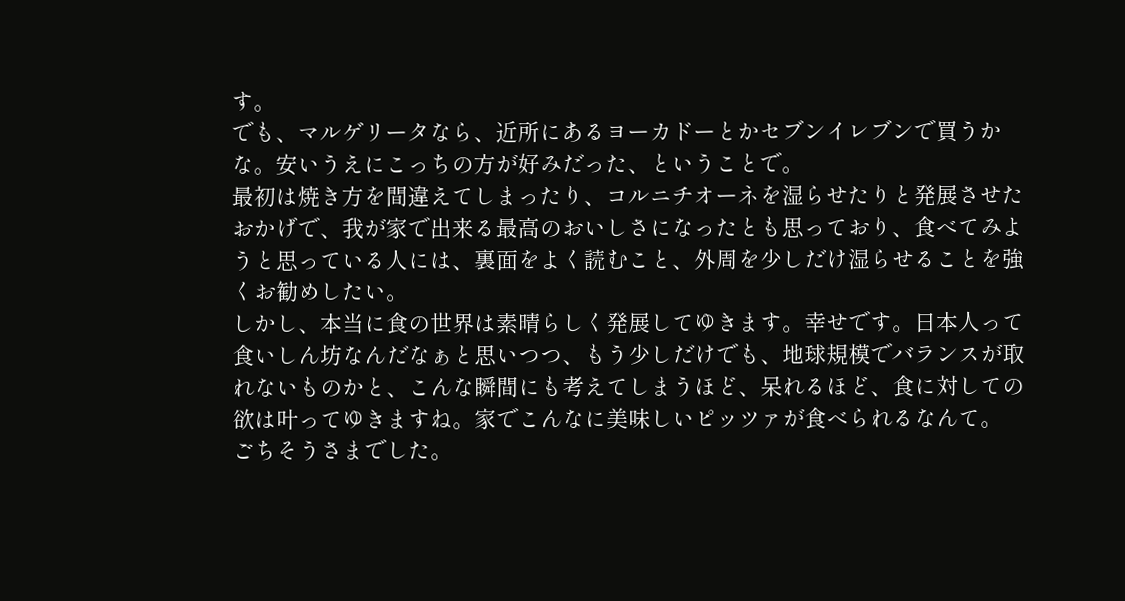す。
でも、マルゲリータなら、近所にあるヨーカドーとかセブンイレブンで買うかな。安いうえにこっちの方が好みだった、ということで。
最初は焼き方を間違えてしまったり、コルニチオーネを湿らせたりと発展させたおかげで、我が家で出来る最高のおいしさになったとも思っており、食べてみようと思っている人には、裏面をよく読むこと、外周を少しだけ湿らせることを強くお勧めしたい。
しかし、本当に食の世界は素晴らしく発展してゆきます。幸せです。日本人って食いしん坊なんだなぁと思いつつ、もう少しだけでも、地球規模でバランスが取れないものかと、こんな瞬間にも考えてしまうほど、呆れるほど、食に対しての欲は叶ってゆきますね。家でこんなに美味しいピッツァが食べられるなんて。
ごちそうさまでした。